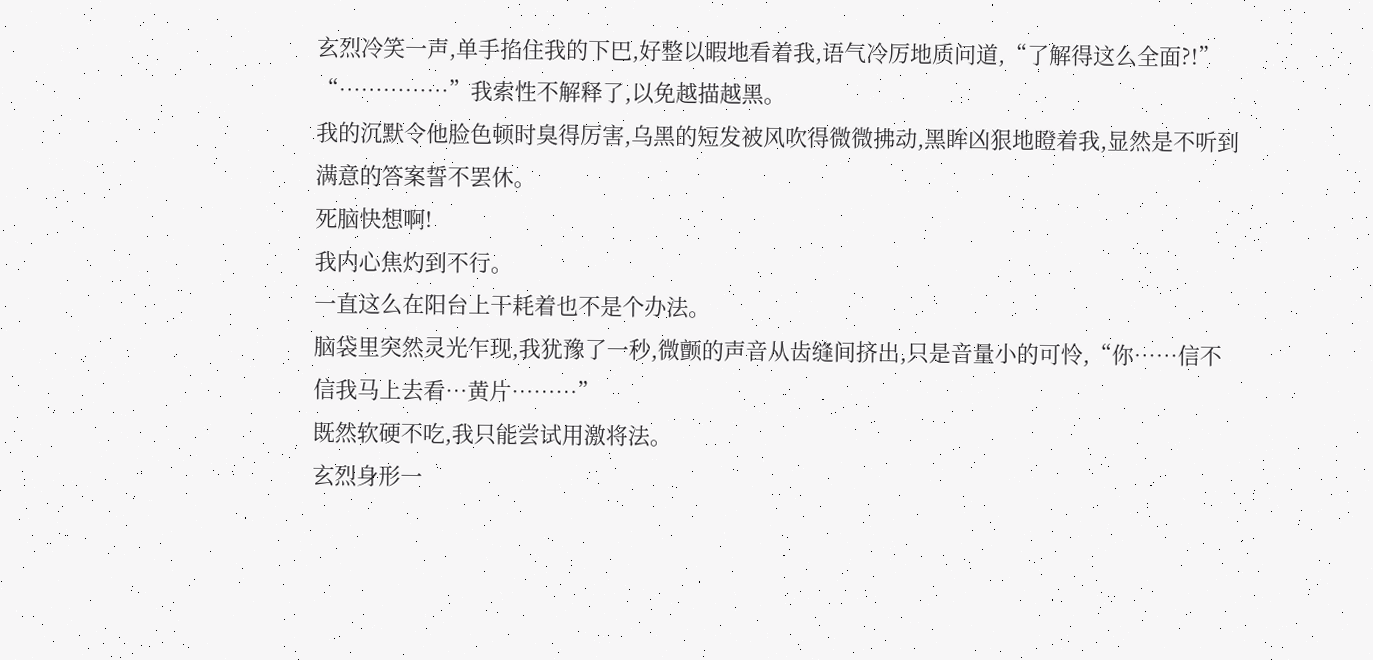玄烈冷笑一声,单手掐住我的下巴,好整以暇地看着我,语气冷厉地质问道,“了解得这么全面?!”
“……………”我索性不解释了,以免越描越黑。
我的沉默令他脸色顿时臭得厉害,乌黑的短发被风吹得微微拂动,黑眸凶狠地瞪着我,显然是不听到满意的答案誓不罢休。
死脑快想啊!
我内心焦灼到不行。
一直这么在阳台上干耗着也不是个办法。
脑袋里突然灵光乍现,我犹豫了一秒,微颤的声音从齿缝间挤出,只是音量小的可怜,“你……信不信我马上去看…黄片………”
既然软硬不吃,我只能尝试用激将法。
玄烈身形一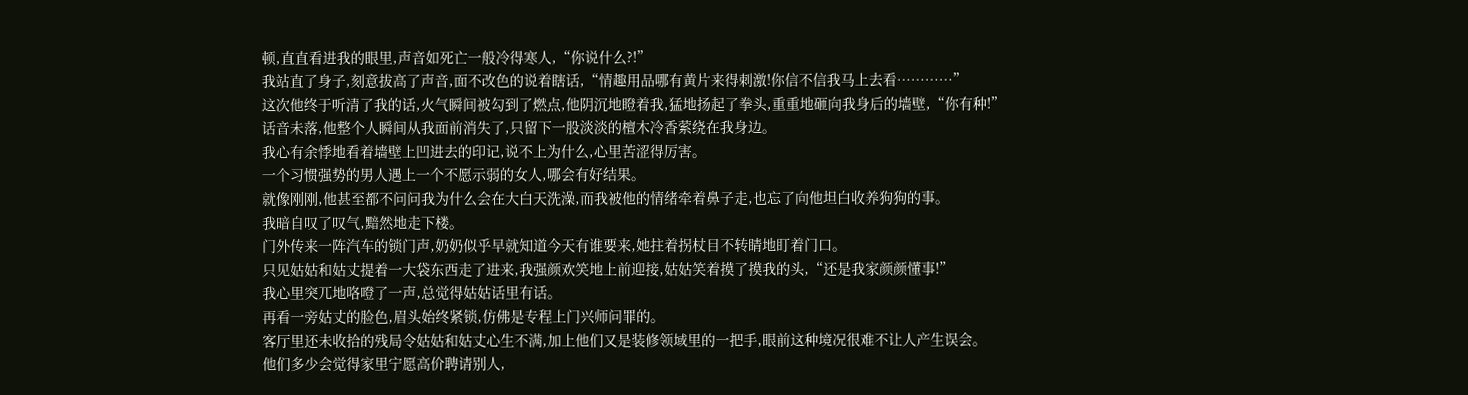顿,直直看进我的眼里,声音如死亡一般冷得寒人,“你说什么?!”
我站直了身子,刻意拔高了声音,面不改色的说着瞎话,“情趣用品哪有黄片来得刺激!你信不信我马上去看…………”
这次他终于听清了我的话,火气瞬间被勾到了燃点,他阴沉地瞪着我,猛地扬起了拳头,重重地砸向我身后的墙壁,“你有种!”
话音未落,他整个人瞬间从我面前消失了,只留下一股淡淡的檀木冷香萦绕在我身边。
我心有余悸地看着墙壁上凹进去的印记,说不上为什么,心里苦涩得厉害。
一个习惯强势的男人遇上一个不愿示弱的女人,哪会有好结果。
就像刚刚,他甚至都不问问我为什么会在大白天洗澡,而我被他的情绪牵着鼻子走,也忘了向他坦白收养狗狗的事。
我暗自叹了叹气,黯然地走下楼。
门外传来一阵汽车的锁门声,奶奶似乎早就知道今天有谁要来,她拄着拐杖目不转睛地盯着门口。
只见姑姑和姑丈提着一大袋东西走了进来,我强颜欢笑地上前迎接,姑姑笑着摸了摸我的头,“还是我家颜颜懂事!”
我心里突兀地咯噔了一声,总觉得姑姑话里有话。
再看一旁姑丈的脸色,眉头始终紧锁,仿佛是专程上门兴师问罪的。
客厅里还未收拾的残局令姑姑和姑丈心生不满,加上他们又是装修领域里的一把手,眼前这种境况很难不让人产生误会。
他们多少会觉得家里宁愿高价聘请别人,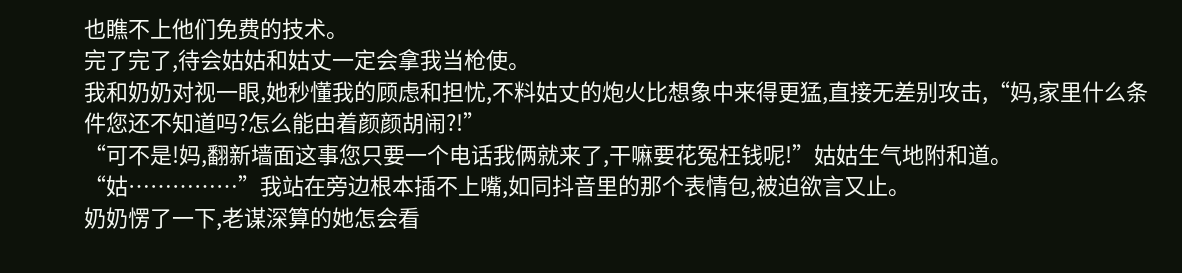也瞧不上他们免费的技术。
完了完了,待会姑姑和姑丈一定会拿我当枪使。
我和奶奶对视一眼,她秒懂我的顾虑和担忧,不料姑丈的炮火比想象中来得更猛,直接无差别攻击,“妈,家里什么条件您还不知道吗?怎么能由着颜颜胡闹?!”
“可不是!妈,翻新墙面这事您只要一个电话我俩就来了,干嘛要花冤枉钱呢!”姑姑生气地附和道。
“姑……………”我站在旁边根本插不上嘴,如同抖音里的那个表情包,被迫欲言又止。
奶奶愣了一下,老谋深算的她怎会看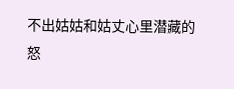不出姑姑和姑丈心里潜藏的怒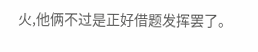火,他俩不过是正好借题发挥罢了。